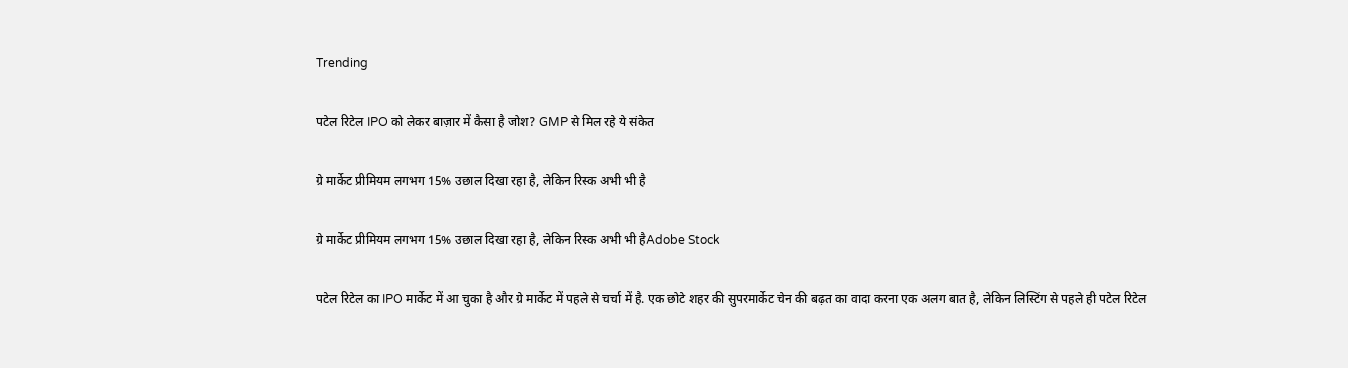Trending

पटेल रिटेल IPO को लेकर बाज़ार में कैसा है जोश? GMP से मिल रहे ये संकेत

ग्रे मार्केट प्रीमियम लगभग 15% उछाल दिखा रहा है, लेकिन रिस्क अभी भी है

ग्रे मार्केट प्रीमियम लगभग 15% उछाल दिखा रहा है, लेकिन रिस्क अभी भी हैAdobe Stock

पटेल रिटेल का IPO मार्केट में आ चुका है और ग्रे मार्केट में पहले से चर्चा में है. एक छोटे शहर की सुपरमार्केट चेन की बढ़त का वादा करना एक अलग बात है, लेकिन लिस्टिंग से पहले ही पटेल रिटेल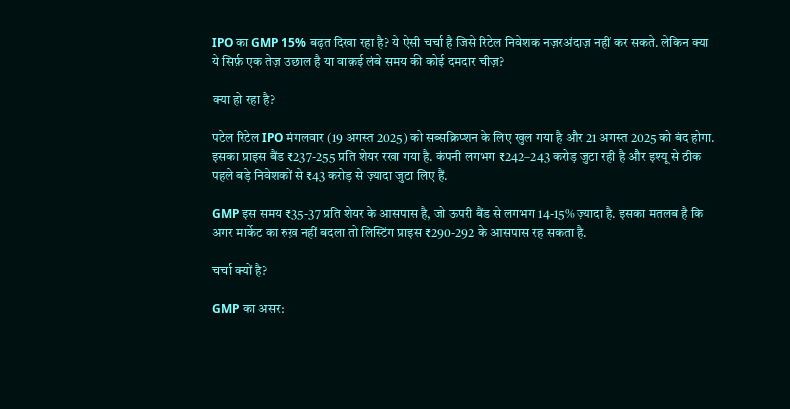IPO का GMP 15% बढ़त दिखा रहा है? ये ऐसी चर्चा है जिसे रिटेल निवेशक नज़रअंदाज़ नहीं कर सकते. लेकिन क्या ये सिर्फ़ एक तेज़ उछाल है या वाक़ई लंबे समय की कोई दमदार चीज़?

क्या हो रहा है?

पटेल रिटेल IPO मंगलवार (19 अगस्त 2025) को सब्सक्रिप्शन के लिए खुल गया है और 21 अगस्त 2025 को बंद होगा. इसका प्राइस बैंड ₹237-255 प्रति शेयर रखा गया है. कंपनी लगभग ₹242–243 करोड़ जुटा रही है और इश्यू से ठीक पहले बड़े निवेशकों से ₹43 करोड़ से ज़्यादा जुटा लिए हैं.

GMP इस समय ₹35-37 प्रति शेयर के आसपास है, जो ऊपरी बैंड से लगभग 14-15% ज़्यादा है. इसका मतलब है कि अगर मार्केट का रुख़ नहीं बदला तो लिस्टिंग प्राइस ₹290-292 के आसपास रह सकता है.

चर्चा क्यों है?

GMP का असर: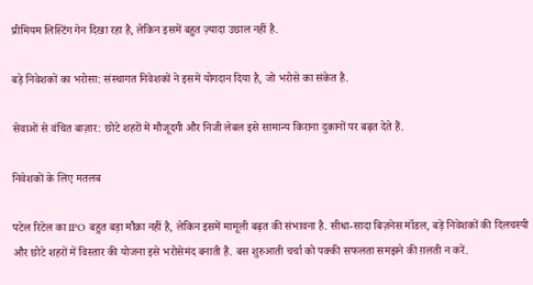प्रीमियम लिस्टिंग गेन दिखा रहा है, लेकिन इसमें बहुत ज़्यादा उछाल नहीं है.

बड़े निवेशकों का भरोसा: संस्थागत निवेशकों ने इसमें योगदान दिया है, जो भरोसे का संकेत है.

सेवाओं से वंचित बाज़ार: छोटे शहरों में मौजूदगी और निजी लेबल इसे सामान्य किराना दुकानों पर बढ़त देते हैं.

निवेशकों के लिए मतलब

पटेल रिटेल का IPO बहुत बड़ा मौक़ा नहीं है, लेकिन इसमें मामूली बढ़त की संभावना है. सीधा-सादा बिज़नेस मॉडल, बड़े निवेशकों की दिलचस्पी और छोटे शहरों में विस्तार की योजना इसे भरोसेमंद बनाती हैं. बस शुरुआती चर्चा को पक्की सफलता समझने की ग़लती न करें.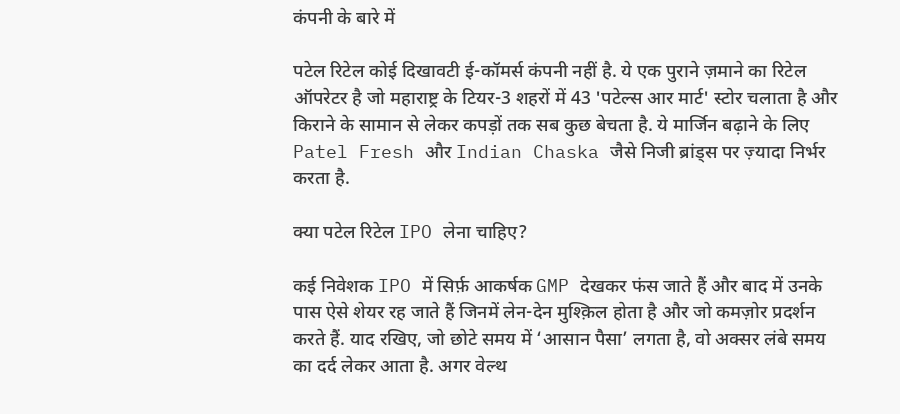कंपनी के बारे में

पटेल रिटेल कोई दिखावटी ई-कॉमर्स कंपनी नहीं है. ये एक पुराने ज़माने का रिटेल ऑपरेटर है जो महाराष्ट्र के टियर-3 शहरों में 43 'पटेल्स आर मार्ट' स्टोर चलाता है और किराने के सामान से लेकर कपड़ों तक सब कुछ बेचता है. ये मार्जिन बढ़ाने के लिए Patel Fresh और Indian Chaska जैसे निजी ब्रांड्स पर ज़्यादा निर्भर करता है.

क्या पटेल रिटेल IPO लेना चाहिए?

कई निवेशक IPO में सिर्फ़ आकर्षक GMP देखकर फंस जाते हैं और बाद में उनके पास ऐसे शेयर रह जाते हैं जिनमें लेन-देन मुश्क़िल होता है और जो कमज़ोर प्रदर्शन करते हैं. याद रखिए, जो छोटे समय में ‘आसान पैसा’ लगता है, वो अक्सर लंबे समय का दर्द लेकर आता है. अगर वेल्थ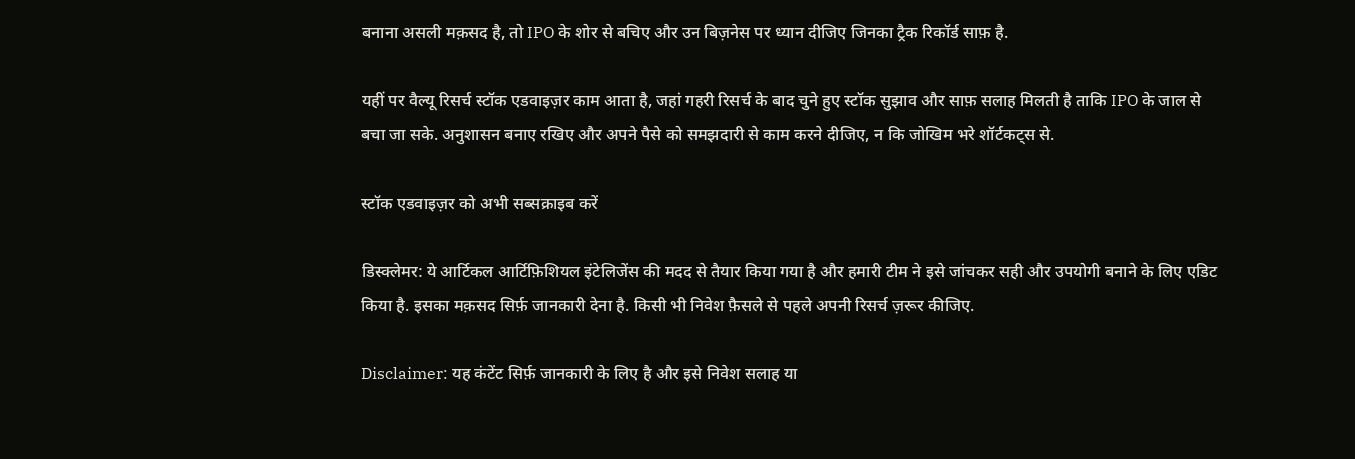बनाना असली मक़सद है, तो IPO के शोर से बचिए और उन बिज़नेस पर ध्यान दीजिए जिनका ट्रैक रिकॉर्ड साफ़ है.

यहीं पर वैल्यू रिसर्च स्टॉक एडवाइज़र काम आता है, जहां गहरी रिसर्च के बाद चुने हुए स्टॉक सुझाव और साफ़ सलाह मिलती है ताकि IPO के जाल से बचा जा सके. अनुशासन बनाए रखिए और अपने पैसे को समझदारी से काम करने दीजिए, न कि जोखिम भरे शॉर्टकट्स से.

स्टॉक एडवाइज़र को अभी सब्सक्राइब करें

डिस्क्लेमर: ये आर्टिकल आर्टिफ़िशियल इंटेलिजेंस की मदद से तैयार किया गया है और हमारी टीम ने इसे जांचकर सही और उपयोगी बनाने के लिए एडिट किया है. इसका मक़सद सिर्फ़ जानकारी देना है. किसी भी निवेश फ़ैसले से पहले अपनी रिसर्च ज़रूर कीजिए.

Disclaimer: यह कंटेंट सिर्फ़ जानकारी के लिए है और इसे निवेश सलाह या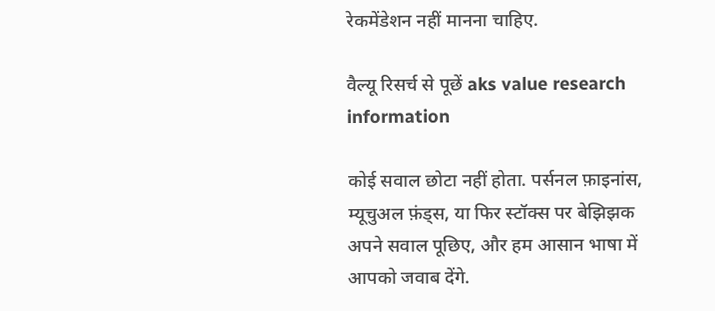रेकमेंडेशन नहीं मानना चाहिए.

वैल्यू रिसर्च से पूछें aks value research information

कोई सवाल छोटा नहीं होता. पर्सनल फ़ाइनांस, म्यूचुअल फ़ंड्स, या फिर स्टॉक्स पर बेझिझक अपने सवाल पूछिए, और हम आसान भाषा में आपको जवाब देंगे.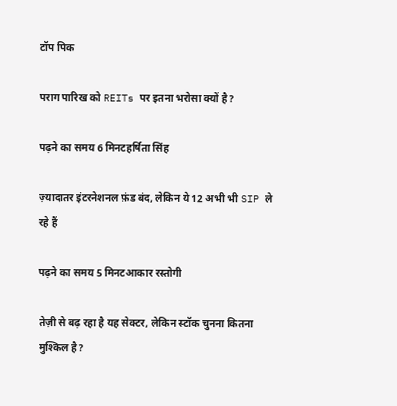टॉप पिक

पराग पारिख को REITs पर इतना भरोसा क्यों है?

पढ़ने का समय 6 मिनटहर्षिता सिंह

ज़्यादातर इंटरनेशनल फ़ंड बंद, लेकिन ये 12 अभी भी SIP ले रहे हैं

पढ़ने का समय 5 मिनटआकार रस्तोगी

तेज़ी से बढ़ रहा है यह सेक्टर, लेकिन स्टॉक चुनना कितना मुश्किल है?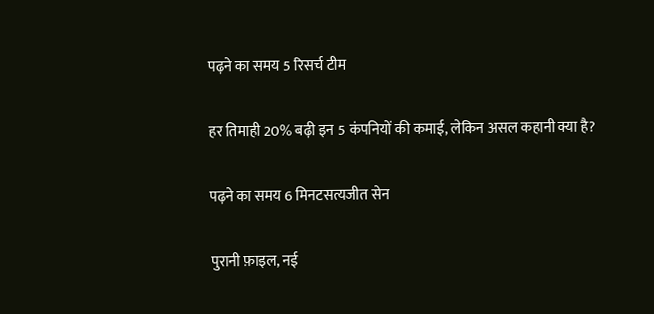पढ़ने का समय 5 रिसर्च टीम

हर तिमाही 20% बढ़ी इन 5 कंपनियों की कमाई, लेकिन असल कहानी क्या है?

पढ़ने का समय 6 मिनटसत्यजीत सेन

पुरानी फ़ाइल, नई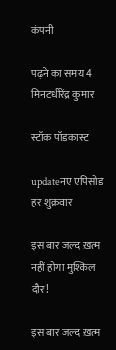कंपनी

पढ़ने का समय 4 मिनटधीरेंद्र कुमार

स्टॉक पॉडकास्ट

updateनए एपिसोड हर शुक्रवार

इस बार जल्द ख़त्म नहीं होगा मुश्किल दौर!

इस बार जल्द ख़त्म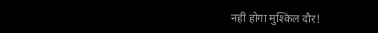नहीं होगा मुश्किल दौर!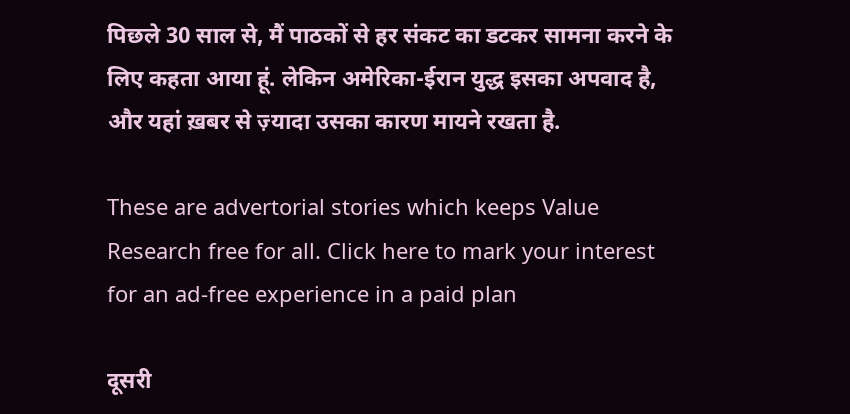पिछले 30 साल से, मैं पाठकों से हर संकट का डटकर सामना करने के लिए कहता आया हूं. लेकिन अमेरिका-ईरान युद्ध इसका अपवाद है, और यहां ख़बर से ज़्यादा उसका कारण मायने रखता है.

These are advertorial stories which keeps Value Research free for all. Click here to mark your interest for an ad-free experience in a paid plan

दूसरी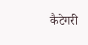कैटेगरी